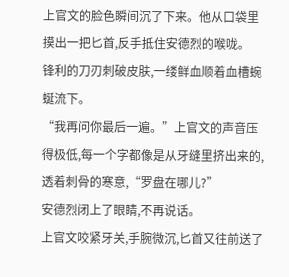上官文的脸色瞬间沉了下来。他从口袋里摸出一把匕首,反手抵住安德烈的喉咙。
锋利的刀刃刺破皮肤,一缕鲜血顺着血槽蜿蜒流下。
“我再问你最后一遍。”上官文的声音压得极低,每一个字都像是从牙缝里挤出来的,透着刺骨的寒意,“罗盘在哪儿?”
安德烈闭上了眼睛,不再说话。
上官文咬紧牙关,手腕微沉,匕首又往前送了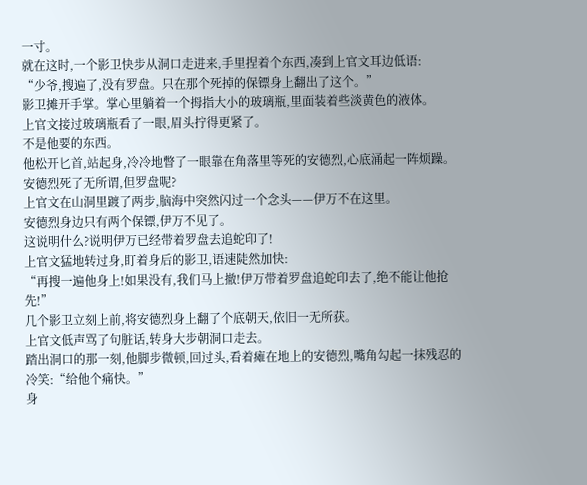一寸。
就在这时,一个影卫快步从洞口走进来,手里捏着个东西,凑到上官文耳边低语:
“少爷,搜遍了,没有罗盘。只在那个死掉的保镖身上翻出了这个。”
影卫摊开手掌。掌心里躺着一个拇指大小的玻璃瓶,里面装着些淡黄色的液体。
上官文接过玻璃瓶看了一眼,眉头拧得更紧了。
不是他要的东西。
他松开匕首,站起身,冷冷地瞥了一眼靠在角落里等死的安德烈,心底涌起一阵烦躁。
安德烈死了无所谓,但罗盘呢?
上官文在山洞里踱了两步,脑海中突然闪过一个念头——伊万不在这里。
安德烈身边只有两个保镖,伊万不见了。
这说明什么?说明伊万已经带着罗盘去追蛇印了!
上官文猛地转过身,盯着身后的影卫,语速陡然加快:
“再搜一遍他身上!如果没有,我们马上撤!伊万带着罗盘追蛇印去了,绝不能让他抢先!”
几个影卫立刻上前,将安德烈身上翻了个底朝天,依旧一无所获。
上官文低声骂了句脏话,转身大步朝洞口走去。
踏出洞口的那一刻,他脚步微顿,回过头,看着瘫在地上的安德烈,嘴角勾起一抹残忍的冷笑:“给他个痛快。”
身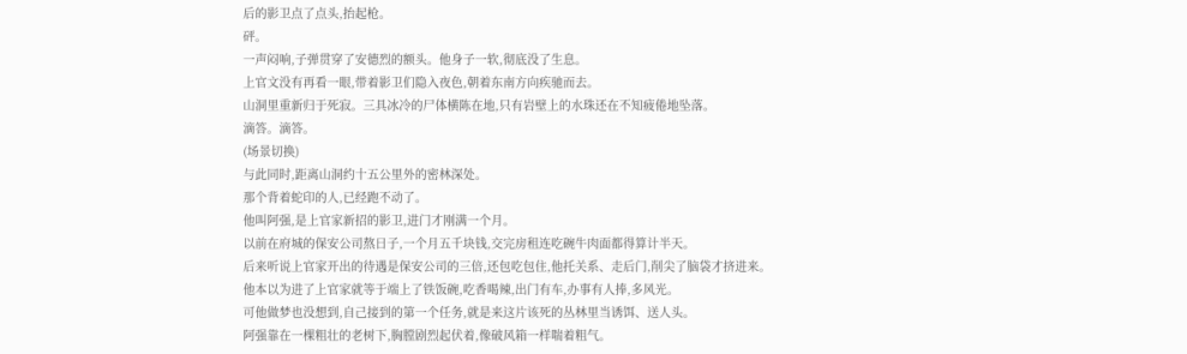后的影卫点了点头,抬起枪。
砰。
一声闷响,子弹贯穿了安德烈的额头。他身子一软,彻底没了生息。
上官文没有再看一眼,带着影卫们隐入夜色,朝着东南方向疾驰而去。
山洞里重新归于死寂。三具冰冷的尸体横陈在地,只有岩壁上的水珠还在不知疲倦地坠落。
滴答。滴答。
(场景切换)
与此同时,距离山洞约十五公里外的密林深处。
那个背着蛇印的人,已经跑不动了。
他叫阿强,是上官家新招的影卫,进门才刚满一个月。
以前在府城的保安公司熬日子,一个月五千块钱,交完房租连吃碗牛肉面都得算计半天。
后来听说上官家开出的待遇是保安公司的三倍,还包吃包住,他托关系、走后门,削尖了脑袋才挤进来。
他本以为进了上官家就等于端上了铁饭碗,吃香喝辣,出门有车,办事有人捧,多风光。
可他做梦也没想到,自己接到的第一个任务,就是来这片该死的丛林里当诱饵、送人头。
阿强靠在一棵粗壮的老树下,胸膛剧烈起伏着,像破风箱一样喘着粗气。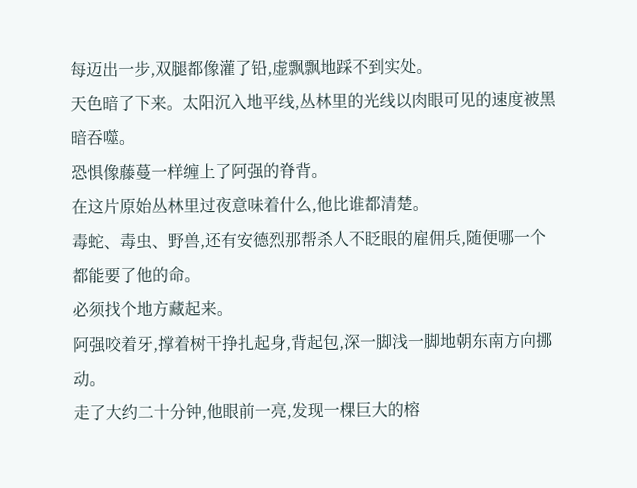每迈出一步,双腿都像灌了铅,虚飘飘地踩不到实处。
天色暗了下来。太阳沉入地平线,丛林里的光线以肉眼可见的速度被黑暗吞噬。
恐惧像藤蔓一样缠上了阿强的脊背。
在这片原始丛林里过夜意味着什么,他比谁都清楚。
毒蛇、毒虫、野兽,还有安德烈那帮杀人不眨眼的雇佣兵,随便哪一个都能要了他的命。
必须找个地方藏起来。
阿强咬着牙,撑着树干挣扎起身,背起包,深一脚浅一脚地朝东南方向挪动。
走了大约二十分钟,他眼前一亮,发现一棵巨大的榕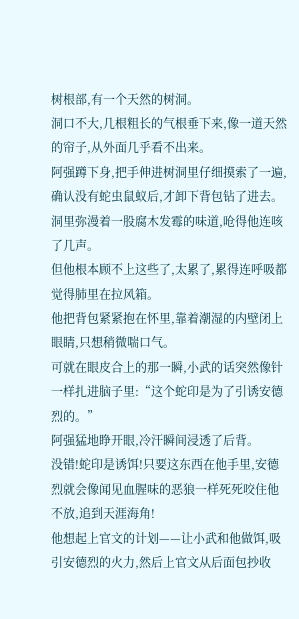树根部,有一个天然的树洞。
洞口不大,几根粗长的气根垂下来,像一道天然的帘子,从外面几乎看不出来。
阿强蹲下身,把手伸进树洞里仔细摸索了一遍,确认没有蛇虫鼠蚁后,才卸下背包钻了进去。
洞里弥漫着一股腐木发霉的味道,呛得他连咳了几声。
但他根本顾不上这些了,太累了,累得连呼吸都觉得肺里在拉风箱。
他把背包紧紧抱在怀里,靠着潮湿的内壁闭上眼睛,只想稍微喘口气。
可就在眼皮合上的那一瞬,小武的话突然像针一样扎进脑子里:“这个蛇印是为了引诱安德烈的。”
阿强猛地睁开眼,冷汗瞬间浸透了后背。
没错!蛇印是诱饵!只要这东西在他手里,安德烈就会像闻见血腥味的恶狼一样死死咬住他不放,追到天涯海角!
他想起上官文的计划——让小武和他做饵,吸引安德烈的火力,然后上官文从后面包抄收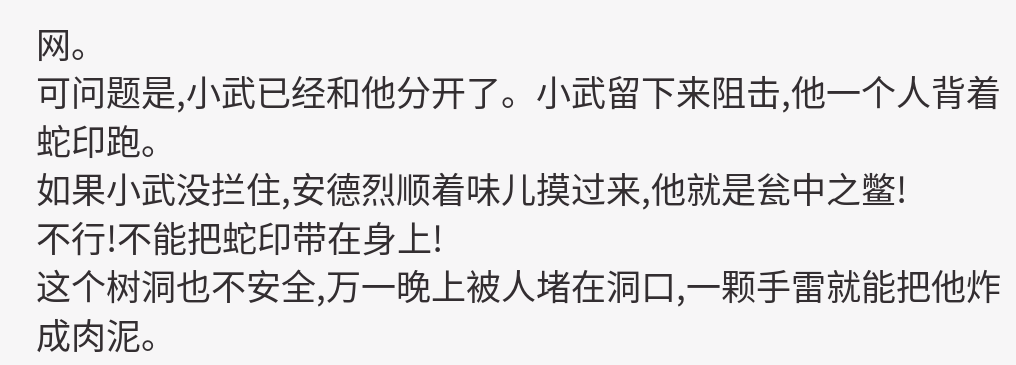网。
可问题是,小武已经和他分开了。小武留下来阻击,他一个人背着蛇印跑。
如果小武没拦住,安德烈顺着味儿摸过来,他就是瓮中之鳖!
不行!不能把蛇印带在身上!
这个树洞也不安全,万一晚上被人堵在洞口,一颗手雷就能把他炸成肉泥。